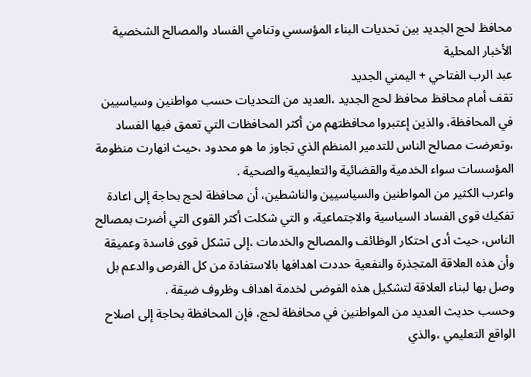محافظ لحج الجديد بين تحديات البناء المؤسسي وتنامي الفساد والمصالح الشخصية
الأخبار المحلية
عبد الرب الفتاحي + اليمني الجديد
تقف أمام محافظ محافظ لحج الجديد ،العديد من التحديات حسب مواطنين وسياسيين في المحافظة، والذين إعتبروا محافظتهم من أكثر المحافظات التي تعمق فيها الفساد ،وتعرضت مصالح الناس للتدمير المنظم الذي تجاوز ما هو محدود ،حيث انهارت منظومة المؤسسات سواء الخدمية والقضائية والتعليمية والصحية .
واعرب الكثير من المواطنين والسياسيين والناشطين، أن محافظة لحج بحاجة إلى اعادة تفكيك قوى الفساد السياسية والاجتماعية، و التي شكلت أكثر القوى التي أضرت بمصالح الناس، حيث أدى احتكار الوظائف والمصالح والخدمات ،إلى تشكل قوى فاسدة وعميقة وأن هذه العلاقة المتجذرة والنفعية حددت اهدافها بالاستفادة من كل الفرص والدعم بل وصل بها لبناء العلاقة لتشكيل هذه الفوضى لخدمة اهداف وظروف ضيقة .
وحسب حديث العديد من المواطنين في محافظة لحج، فإن المحافظة بحاجة إلى اصلاح الواقع التعليمي ،والذي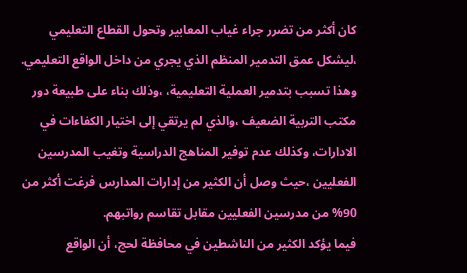كان أكثر من تضرر جراء غياب المعابير وتحول القطاع التعليمي ،ليشكل عمق التدمير المنظم الذي يجري من داخل الواقع التعليمي.
وهذا تسبب بتدمير العملية التعليمية، ،وذلك بناء على طبيعة دور مكتب التربية الضعيف ،والذي لم يرتقي إلى اختيار الكفاءات في الادارات، وكذلك عدم توفير المناهج الدراسية وتغيب المدرسين الفعليين ،حيث وصل أن الكثير من إدارات المدارس فرغت أكثر من 90% من مدرسين الفعليين مقابل تقاسم رواتبهم.
فيما يؤكد الكثير من الناشطين في محافظة لحج، أن الواقع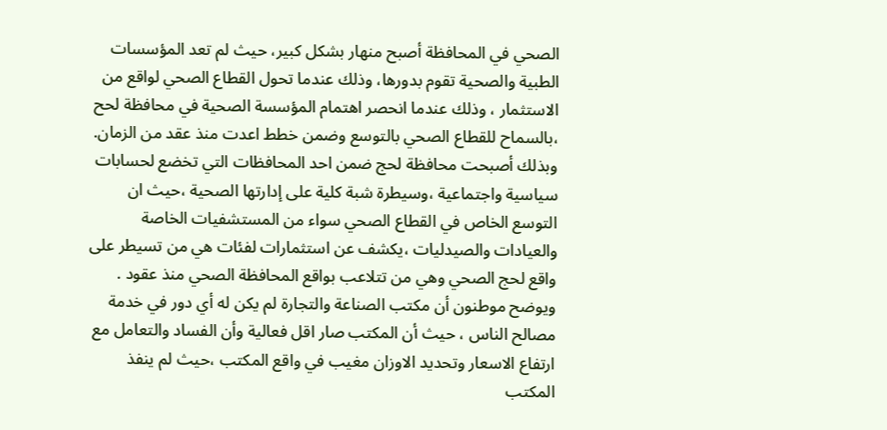الصحي في المحافظة أصبح منهار بشكل كبير، حيث لم تعد المؤسسات الطبية والصحية تقوم بدورها، وذلك عندما تحول القطاع الصحي لواقع من الاستثمار ، وذلك عندما انحصر اهتمام المؤسسة الصحية في محافظة لحح ،بالسماح للقطاع الصحي بالتوسع وضمن خطط اعدت منذ عقد من الزمان.
وبذلك أصبحت محافظة لحج ضمن احد المحافظات التي تخضع لحسابات سياسية واجتماعية ،وسيطرة شبة كلية على إدارتها الصحية ،حيث ان التوسع الخاص في القطاع الصحي سواء من المستشفيات الخاصة والعيادات والصيدليات ،يكشف عن استثمارات لفئات هي من تسيطر على واقع لحج الصحي وهي من تتلاعب بواقع المحافظة الصحي منذ عقود .
ويوضح موطنون أن مكتب الصناعة والتجارة لم يكن له أي دور في خدمة مصالح الناس ، حيث أن المكتب صار اقل فعالية وأن الفساد والتعامل مع ارتفاع الاسعار وتحديد الاوزان مغيب في واقع المكتب ،حيث لم ينفذ المكتب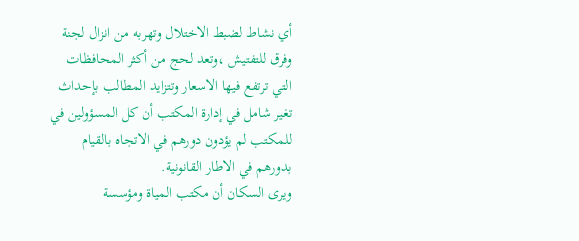أي نشاط لضبط الاختلال وتهربه من انزال لجنة وفرق للتفتيش ،وتعد لحج من أكثر المحافظات التي ترتفع فيها الاسعار وتتزايد المطالب بإحداث تغير شامل في إدارة المكتب أن كل المسؤولين في للمكتب لم يؤدون دورهم في الاتجاه بالقيام بدورهم في الاطار القانونية.
ويرى السكان أن مكتب المياة ومؤسسة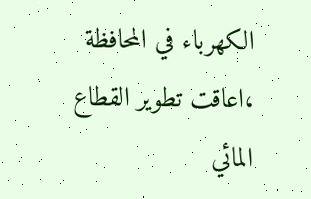الكهرباء في المحافظة ،اعاقت تطوير القطاع المائي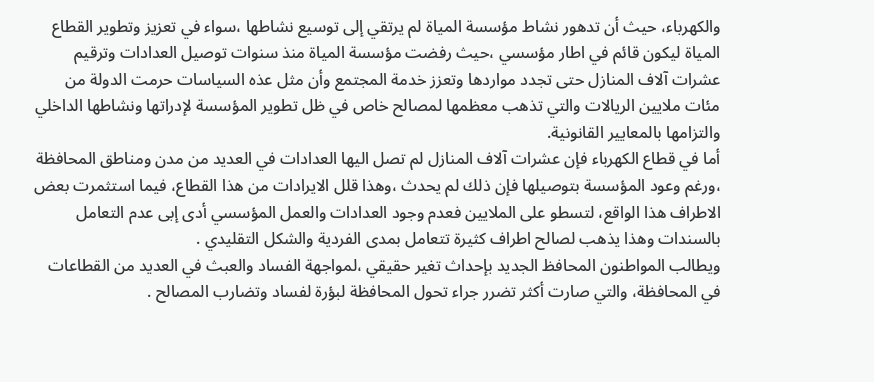والكهرباء، حيث أن تدهور نشاط مؤسسة المياة لم يرتقي إلى توسيع نشاطها ،سواء في تعزيز وتطوير القطاع المياة ليكون قائم في اطار مؤسسي ،حيث رفضت مؤسسة المياة منذ سنوات توصيل العدادات وترقيم عشرات آلاف المنازل حتى تجدد مواردها وتعزز خدمة المجتمع وأن مثل عذه السياسات حرمت الدولة من مئات ملايين الريالات والتي تذهب معظمها لمصالح خاص في ظل تطوير المؤسسة لإدراتها ونشاطها الداخلي والتزامها بالمعايير القانونية.
أما في قطاع الكهرباء فإن عشرات آلاف المنازل لم تصل اليها العدادات في العديد من مدن ومناطق المحافظة ،ورغم وعود المؤسسة بتوصيلها فإن ذلك لم يحدث ،وهذا قلل الايرادات من هذا القطاع، فيما استثمرت بعض الاطراف هذا الواقع، لتسطو على الملايين فعدم وجود العدادات والعمل المؤسسي أدى إبى عدم التعامل بالسندات وهذا يذهب لصالح اطراف كثيرة تتعامل بمدى الفردية والشكل التقليدي .
ويطالب المواطنون المحافظ الجديد بإحداث تغير حقيقي ،لمواجهة الفساد والعبث في العديد من القطاعات في المحافظة، والتي صارت أكثر تضرر جراء تحول المحافظة لبؤرة لفساد وتضارب المصالح .